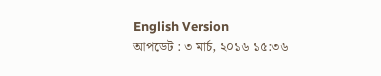English Version
আপডেট : ৩ মার্চ, ২০১৬ ১৫:৩৬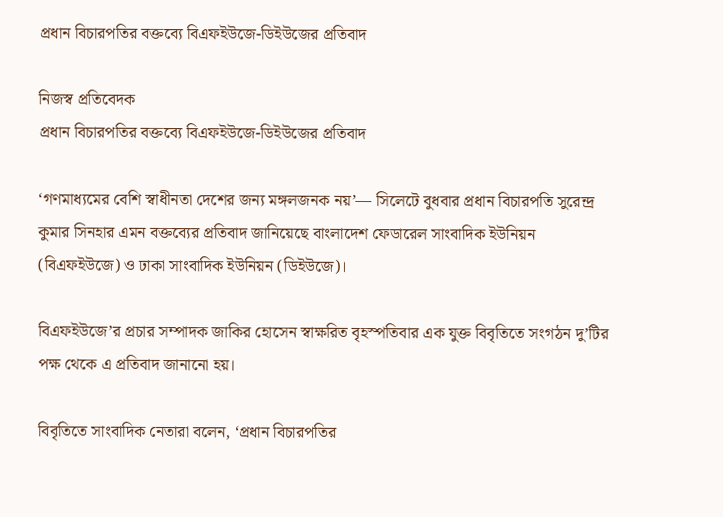প্রধান বিচারপতির বক্তব্যে বিএফইউজে-ডিইউজের প্রতিবাদ

নিজস্ব প্রতিবেদক
প্রধান বিচারপতির বক্তব্যে বিএফইউজে-ডিইউজের প্রতিবাদ

‘গণমাধ্যমের বেশি স্বাধীনতা দেশের জন্য মঙ্গলজনক নয়’— সিলেটে বুধবার প্রধান বিচারপতি সুরেন্দ্র কুমার সিনহার এমন বক্তব্যের প্রতিবাদ জানিয়েছে বাংলাদেশ ফেডারেল সাংবাদিক ইউনিয়ন (বিএফইউজে) ও ঢাকা সাংবাদিক ইউনিয়ন (ডিইউজে)।

বিএফইউজে’র প্রচার সম্পাদক জাকির হোসেন স্বাক্ষরিত বৃহস্পতিবার এক যুক্ত বিবৃতিতে সংগঠন দু’টির পক্ষ থেকে এ প্রতিবাদ জানানো হয়।

বিবৃতিতে সাংবাদিক নেতারা বলেন, ‘প্রধান বিচারপতির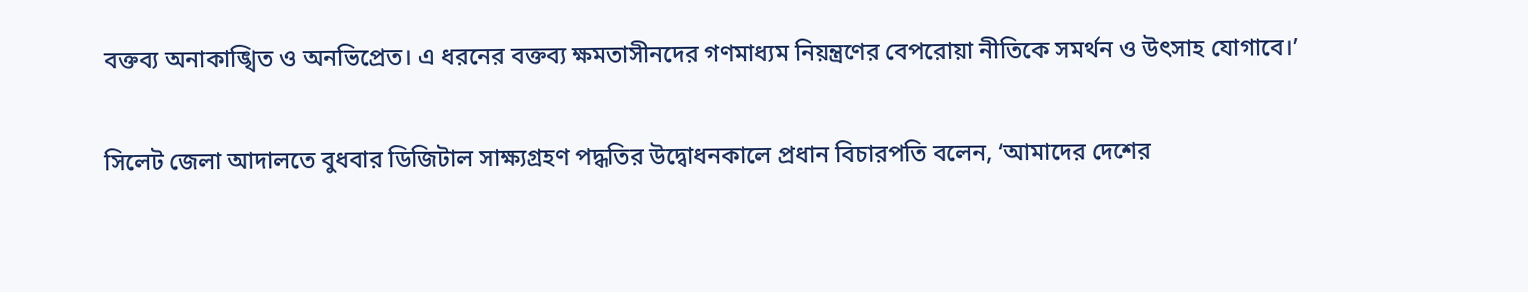বক্তব্য অনাকাঙ্খিত ও অনভিপ্রেত। এ ধরনের বক্তব্য ক্ষমতাসীনদের গণমাধ্যম নিয়ন্ত্রণের বেপরোয়া নীতিকে সমর্থন ও উৎসাহ যোগাবে।’

সিলেট জেলা আদালতে বুধবার ডিজিটাল সাক্ষ্যগ্রহণ পদ্ধতির উদ্বোধনকালে প্রধান বিচারপতি বলেন, ‘আমাদের দেশের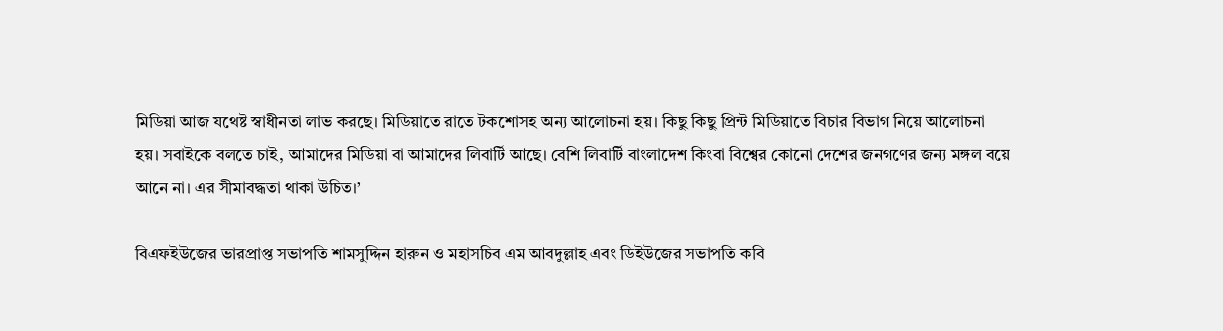মিডিয়া আজ যথেষ্ট স্বাধীনতা লাভ করছে। মিডিয়াতে রাতে টকশোসহ অন্য আলোচনা হয়। কিছু কিছু প্রিন্ট মিডিয়াতে বিচার বিভাগ নিয়ে আলোচনা হয়। সবাইকে বলতে চাই, আমাদের মিডিয়া বা আমাদের লিবার্টি আছে। বেশি লিবার্টি বাংলাদেশ কিংবা বিশ্বের কোনো দেশের জনগণের জন্য মঙ্গল বয়ে আনে না। এর সীমাবদ্ধতা থাকা উচিত।’

বিএফইউজের ভারপ্রাপ্ত সভাপতি শামসুদ্দিন হারুন ও মহাসচিব এম আবদুল্লাহ এবং ডিইউজের সভাপতি কবি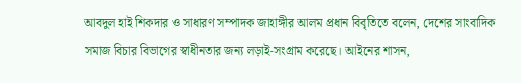আবদুল হাই শিকদার ও সাধারণ সম্পাদক জাহাঙ্গীর আলম প্রধান বিবৃতিতে বলেন, দেশের সাংবাদিক সমাজ বিচার বিভাগের স্বাধীনতার জন্য লড়াই-সংগ্রাম করেছে। আইনের শাসন,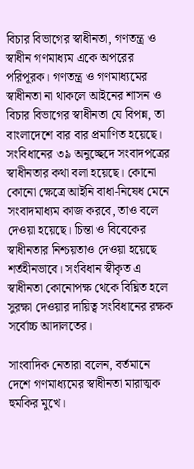বিচার বিভাগের স্বাধীনতা, গণতন্ত্র ও স্বাধীন গণমাধ্যম একে অপরের পরিপূরক। গণতন্ত্র ও গণমাধ্যমের স্বাধীনতা না থাকলে আইনের শাসন ও বিচার বিভাগের স্বাধীনতা যে বিপন্ন, তা বাংলাদেশে বার বার প্রমাণিত হয়েছে। সংবিধানের ৩৯ অনুচ্ছেদে সংবাদপত্রের স্বাধীনতার কথা বলা হয়েছে। কোনো কোনো ক্ষেত্রে আইনি বাধা-নিষেধ মেনে সংবাদমাধ্যম কাজ করবে, তাও বলে দেওয়া হয়েছে। চিন্তা ও বিবেকের স্বাধীনতার নিশ্চয়তাও দেওয়া হয়েছে শর্তহীনভাবে। সংবিধান স্বীকৃত এ স্বাধীনতা কোনোপক্ষ থেকে বিঘ্নিত হলে সুরক্ষা দেওয়ার দায়িত্ব সংবিধানের রক্ষক সর্বোচ্চ আদালতের।

সাংবাদিক নেতারা বলেন, বর্তমানে দেশে গণমাধ্যমের স্বাধীনতা মারাত্মক হুমকির মুখে।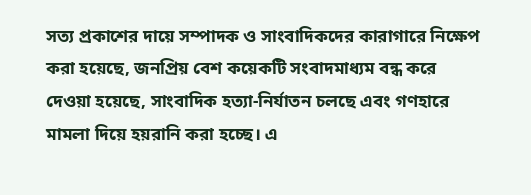সত্য প্রকাশের দায়ে সম্পাদক ও সাংবাদিকদের কারাগারে নিক্ষেপ করা হয়েছে, জনপ্রিয় বেশ কয়েকটি সংবাদমাধ্যম বন্ধ করে দেওয়া হয়েছে, সাংবাদিক হত্যা-নির্যাতন চলছে এবং গণহারে মামলা দিয়ে হয়রানি করা হচ্ছে। এ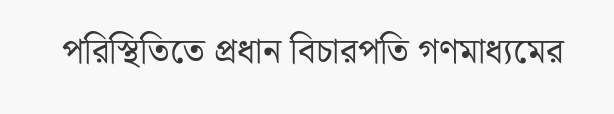পরিস্থিতিতে প্রধান বিচারপতি গণমাধ্যমের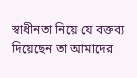স্বাধীনতা নিয়ে যে বক্তব্য দিয়েছেন তা আমাদের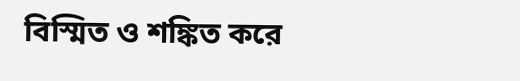বিস্মিত ও শঙ্কিত করে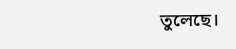তুলেছে।